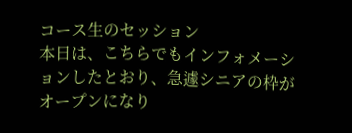コース生のセッション
本日は、こちらでもインフォメーションしたとおり、急遽シニアの枠がオープンになり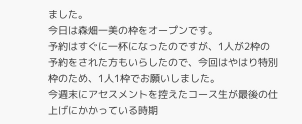ました。
今日は森畑一美の枠をオープンです。
予約はすぐに一杯になったのですが、1人が2枠の予約をされた方もいらしたので、今回はやはり特別枠のため、1人1枠でお願いしました。
今週末にアセスメントを控えたコース生が最後の仕上げにかかっている時期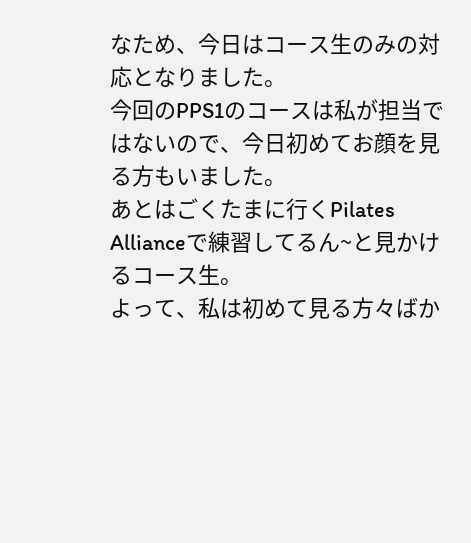なため、今日はコース生のみの対応となりました。
今回のPPS1のコースは私が担当ではないので、今日初めてお顔を見る方もいました。
あとはごくたまに行くPilates Allianceで練習してるん~と見かけるコース生。
よって、私は初めて見る方々ばか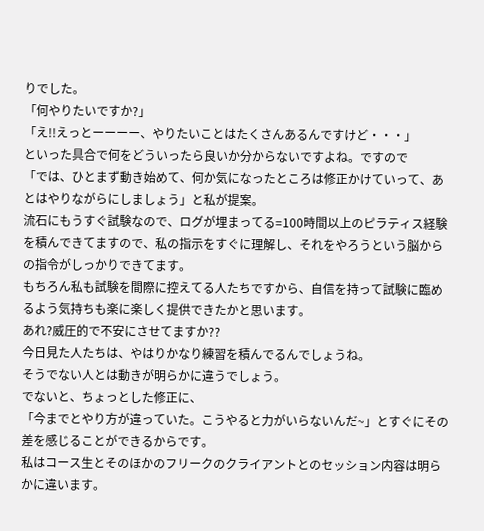りでした。
「何やりたいですか?」
「え!!えっとーーーー、やりたいことはたくさんあるんですけど・・・」
といった具合で何をどういったら良いか分からないですよね。ですので
「では、ひとまず動き始めて、何か気になったところは修正かけていって、あとはやりながらにしましょう」と私が提案。
流石にもうすぐ試験なので、ログが埋まってる=100時間以上のピラティス経験を積んできてますので、私の指示をすぐに理解し、それをやろうという脳からの指令がしっかりできてます。
もちろん私も試験を間際に控えてる人たちですから、自信を持って試験に臨めるよう気持ちも楽に楽しく提供できたかと思います。
あれ?威圧的で不安にさせてますか??
今日見た人たちは、やはりかなり練習を積んでるんでしょうね。
そうでない人とは動きが明らかに違うでしょう。
でないと、ちょっとした修正に、
「今までとやり方が違っていた。こうやると力がいらないんだ~」とすぐにその差を感じることができるからです。
私はコース生とそのほかのフリークのクライアントとのセッション内容は明らかに違います。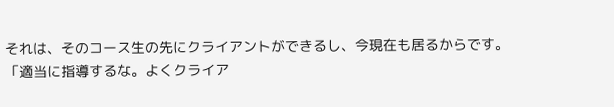それは、そのコース生の先にクライアントができるし、今現在も居るからです。
「適当に指導するな。よくクライア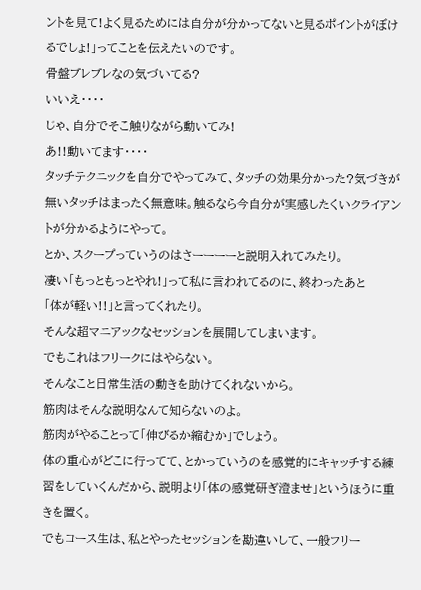ントを見て!よく見るためには自分が分かってないと見るポイントがぼけるでしょ!」ってことを伝えたいのです。
骨盤ブレブレなの気づいてる?
いいえ・・・・
じゃ、自分でそこ触りながら動いてみ!
あ!!動いてます・・・・
タッチテクニックを自分でやってみて、タッチの効果分かった?気づきが無いタッチはまったく無意味。触るなら今自分が実感したくいクライアントが分かるようにやって。
とか、スクープっていうのはさーーーーと説明入れてみたり。
凄い「もっともっとやれ!」って私に言われてるのに、終わったあと
「体が軽い!!」と言ってくれたり。
そんな超マニアックなセッションを展開してしまいます。
でもこれはフリークにはやらない。
そんなこと日常生活の動きを助けてくれないから。
筋肉はそんな説明なんて知らないのよ。
筋肉がやることって「伸びるか縮むか」でしょう。
体の重心がどこに行ってて、とかっていうのを感覚的にキャッチする練習をしていくんだから、説明より「体の感覚研ぎ澄ませ」というほうに重きを置く。
でもコース生は、私とやったセッションを勘違いして、一般フリー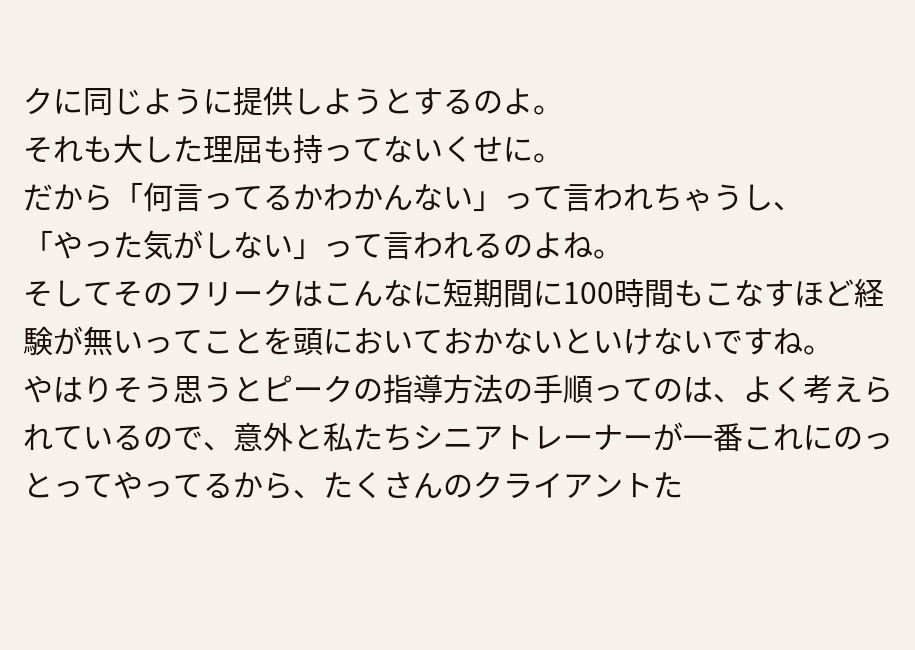クに同じように提供しようとするのよ。
それも大した理屈も持ってないくせに。
だから「何言ってるかわかんない」って言われちゃうし、
「やった気がしない」って言われるのよね。
そしてそのフリークはこんなに短期間に100時間もこなすほど経験が無いってことを頭においておかないといけないですね。
やはりそう思うとピークの指導方法の手順ってのは、よく考えられているので、意外と私たちシニアトレーナーが一番これにのっとってやってるから、たくさんのクライアントた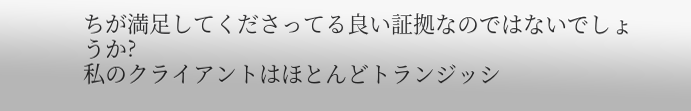ちが満足してくださってる良い証拠なのではないでしょうか?
私のクライアントはほとんどトランジッシ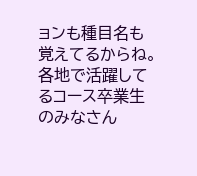ョンも種目名も覚えてるからね。
各地で活躍してるコース卒業生のみなさん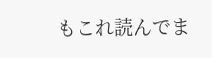もこれ読んでま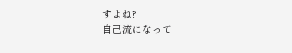すよね?
自己流になって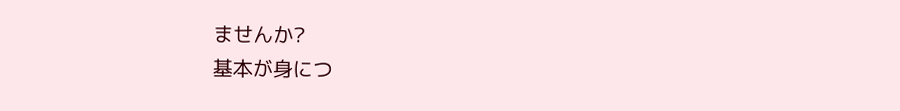ませんか?
基本が身につ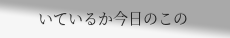いているか今日のこの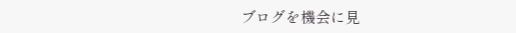ブログを機会に見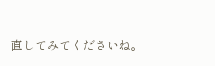直してみてくださいね。